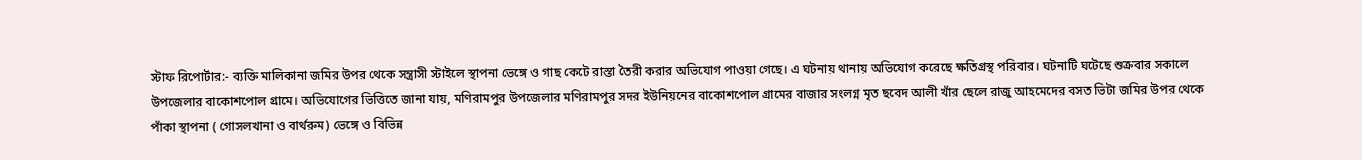স্টাফ রিপোর্টার:- ব্যক্তি মালিকানা জমির উপর থেকে সন্ত্রাসী স্টাইলে স্থাপনা ভেঙ্গে ও গাছ কেটে রাস্তা তৈরী করার অভিযোগ পাওয়া গেছে। এ ঘটনায় থানায় অভিযোগ করেছে ক্ষতিগ্রস্থ পরিবার। ঘটনাটি ঘটেছে শুক্রবার সকালে উপজেলার বাকোশপোল গ্রামে। অভিযোগের ভিত্তিতে জানা যায়, মণিরামপুর উপজেলার মণিরামপুর সদর ইউনিয়নের বাকোশপোল গ্রামের বাজার সংলগ্ন মৃত ছবেদ আলী খাঁর ছেলে রাজু আহমেদের বসত ভিটা জমির উপর থেকে পাঁকা স্থাপনা ( গোসলখানা ও বার্থরুম) ভেঙ্গে ও বিভিন্ন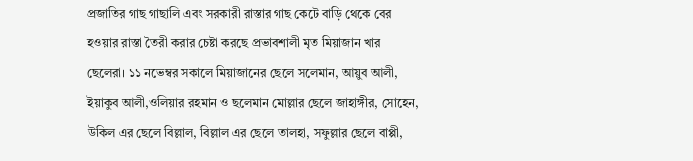প্রজাতির গাছ গাছালি এবং সরকারী রাস্তার গাছ কেটে বাড়ি থেকে বের হওয়ার রাস্তা তৈরী করার চেষ্টা করছে প্রভাবশালী মৃত মিয়াজান খার ছেলেরা। ১১ নভেম্বর সকালে মিয়াজানের ছেলে সলেমান, আয়ুব আলী, ইয়াকুব আলী,ওলিয়ার রহমান ও ছলেমান মোল্লার ছেলে জাহাঙ্গীর, সোহেন, উকিল এর ছেলে বিল্লাল, বিল্লাল এর ছেলে তালহা, সফুল্লার ছেলে বাপ্পী,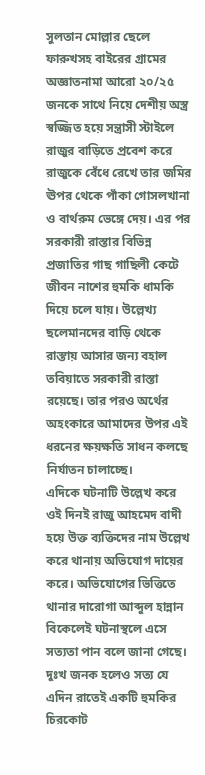সুলতান মোল্লার ছেলে ফারুখসহ বাইরের গ্রামের অজ্ঞাতনামা আরো ২০/২৫ জনকে সাথে নিয়ে দেশীয় অস্ত্র স্বজ্জিত হয়ে সন্ত্রাসী স্টাইলে রাজুর বাড়িতে প্রবেশ করে রাজুকে বেঁধে রেখে তার জমির ঊপর থেকে পাঁকা গোসলখানা ও বার্থরুম ভেঙ্গে দেয়। এর পর সরকারী রাস্তার বিভিন্ন প্রজাতির গাছ গাছিলী কেটে জীবন নাশের হুমকি ধামকি দিয়ে চলে যায়। উল্লেখ্য ছলেমানদের বাড়ি থেকে রাস্তায় আসার জন্য বহাল তবিয়াতে সরকারী রাস্তা রয়েছে। তার পরও অর্থের অহংকারে আমাদের উপর এই ধরনের ক্ষয়ক্ষতি সাধন কলছে নির্যাতন চালাচ্ছে।
এদিকে ঘটনাটি উল্লেখ করে ওই দিনই রাজু আহমেদ বাদী হয়ে উক্ত ব্যক্তিদের নাম উল্লেখ করে থানায় অভিযোগ দায়ের করে। অভিযোগের ভিত্তিতে থানার দারোগা আব্দুল হান্নান বিকেলেই ঘটনাস্থলে এসে সত্যতা পান বলে জানা গেছে। দুঃখ জনক হলেও সত্য যে এদিন রাতেই একটি হুমকির চিরকোট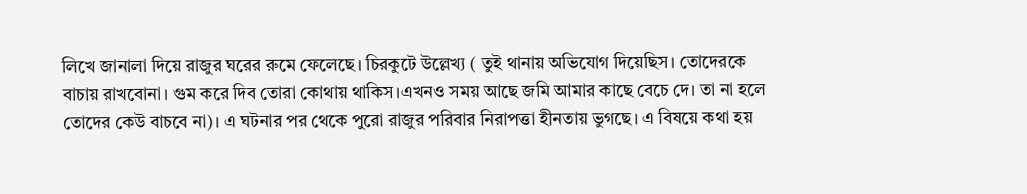লিখে জানালা দিয়ে রাজুর ঘরের রুমে ফেলেছে। চিরকুটে উল্লেখ্য ( তুই থানায় অভিযোগ দিয়েছিস। তোদেরকে বাচায় রাখবোনা। গুম করে দিব তোরা কোথায় থাকিস।এখনও সময় আছে জমি আমার কাছে বেচে দে। তা না হলে তোদের কেউ বাচবে না)। এ ঘটনার পর থেকে পুরো রাজুর পরিবার নিরাপত্তা হীনতায় ভুগছে। এ বিষয়ে কথা হয়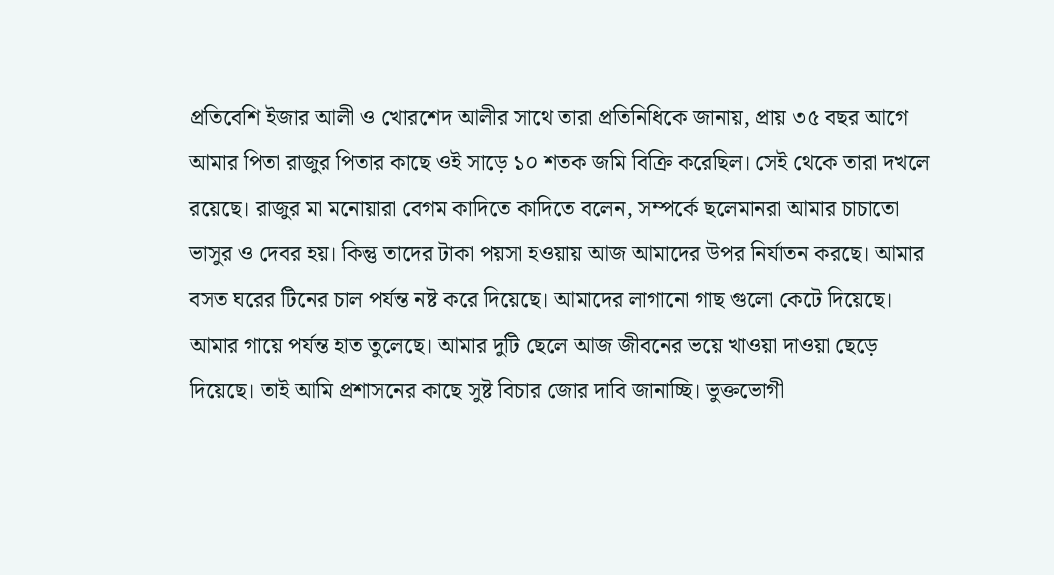প্রতিবেশি ইজার আলী ও খোরশেদ আলীর সাথে তারা প্রতিনিধিকে জানায়, প্রায় ৩৫ বছর আগে আমার পিতা রাজুর পিতার কাছে ওই সাড়ে ১০ শতক জমি বিক্রি করেছিল। সেই থেকে তারা দখলে রয়েছে। রাজুর মা মনোয়ারা বেগম কাদিতে কাদিতে বলেন, সম্পর্কে ছলেমানরা আমার চাচাতো ভাসুর ও দেবর হয়। কিন্তু তাদের টাকা পয়সা হওয়ায় আজ আমাদের উপর নির্যাতন করছে। আমার বসত ঘরের টিনের চাল পর্যন্ত নষ্ট করে দিয়েছে। আমাদের লাগানো গাছ গুলো কেটে দিয়েছে। আমার গায়ে পর্যন্ত হাত তুলেছে। আমার দুটি ছেলে আজ জীবনের ভয়ে খাওয়া দাওয়া ছেড়ে দিয়েছে। তাই আমি প্রশাসনের কাছে সুষ্ট বিচার জোর দাবি জানাচ্ছি। ভুক্তভোগী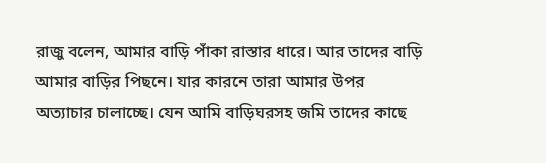রাজু বলেন, আমার বাড়ি পাঁকা রাস্তার ধারে। আর তাদের বাড়ি আমার বাড়ির পিছনে। যার কারনে তারা আমার উপর অত্যাচার চালাচ্ছে। যেন আমি বাড়িঘরসহ জমি তাদের কাছে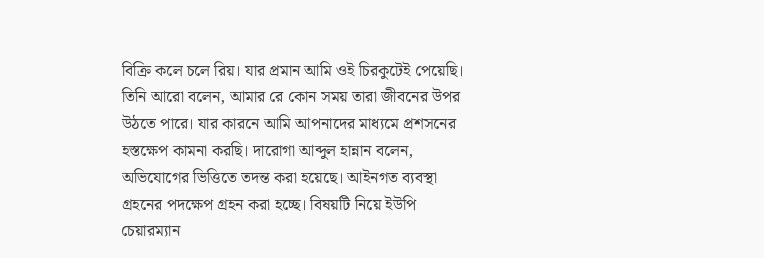বিক্রি কলে চলে রিয়। যার প্রমান আমি ওই চিরকুটেই পেয়েছি। তিনি আরো বলেন, আমার রে কোন সময় তারা জীবনের উপর উঠতে পারে। যার কারনে আমি আপনাদের মাধ্যমে প্রশসনের হস্তক্ষেপ কামনা করছি। দারোগা আব্দুল হান্নান বলেন, অভিযোগের ভিত্তিতে তদন্ত করা হয়েছে। আইনগত ব্যবস্থা গ্রহনের পদক্ষেপ গ্রহন করা হচ্ছে। বিষয়টি নিয়ে ইউপি চেয়ারম্যান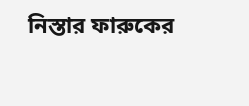নিস্তার ফারুকের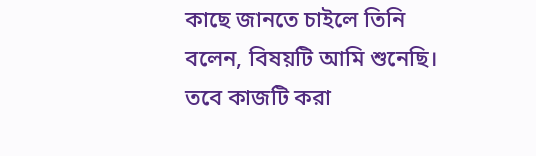কাছে জানতে চাইলে তিনি বলেন, বিষয়টি আমি শুনেছি। তবে কাজটি করা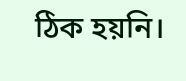ঠিক হয়নি।